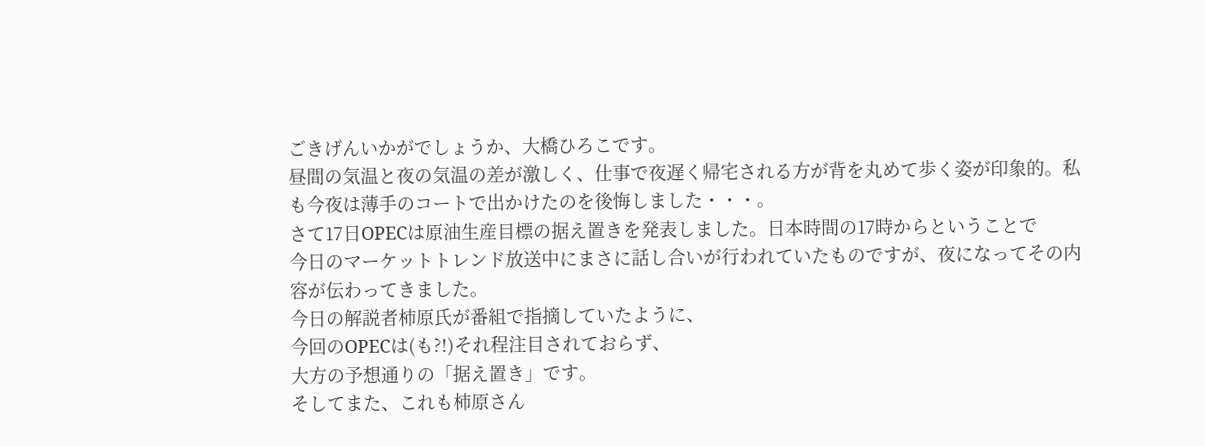ごきげんいかがでしょうか、大橋ひろこです。
昼間の気温と夜の気温の差が激しく、仕事で夜遅く帰宅される方が背を丸めて歩く姿が印象的。私も今夜は薄手のコートで出かけたのを後悔しました・・・。
さて17日OPECは原油生産目標の据え置きを発表しました。日本時間の17時からということで
今日のマーケットトレンド放送中にまさに話し合いが行われていたものですが、夜になってその内容が伝わってきました。
今日の解説者柿原氏が番組で指摘していたように、
今回のOPECは(も?!)それ程注目されておらず、
大方の予想通りの「据え置き」です。
そしてまた、これも柿原さん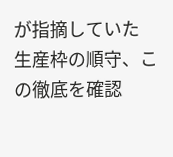が指摘していた
生産枠の順守、この徹底を確認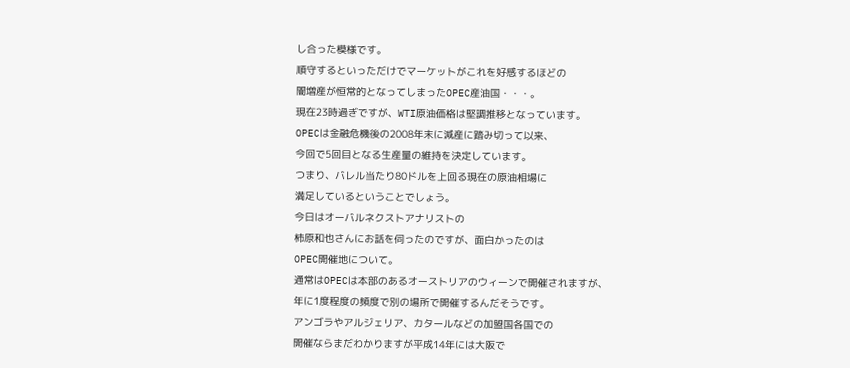し合った模様です。
順守するといっただけでマーケットがこれを好感するほどの
闇増産が恒常的となってしまったOPEC産油国・・・。
現在23時過ぎですが、WTI原油価格は堅調推移となっています。
OPECは金融危機後の2008年末に減産に踏み切って以来、
今回で5回目となる生産量の維持を決定しています。
つまり、バレル当たり80ドルを上回る現在の原油相場に
満足しているということでしょう。
今日はオーバルネクストアナリストの
柿原和也さんにお話を伺ったのですが、面白かったのは
OPEC開催地について。
通常はOPECは本部のあるオーストリアのウィーンで開催されますが、
年に1度程度の頻度で別の場所で開催するんだそうです。
アンゴラやアルジェリア、カタールなどの加盟国各国での
開催ならまだわかりますが平成14年には大阪で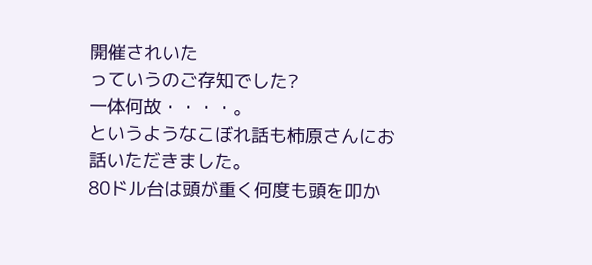開催されいた
っていうのご存知でした?
一体何故・・・・。
というようなこぼれ話も柿原さんにお話いただきました。
80ドル台は頭が重く何度も頭を叩か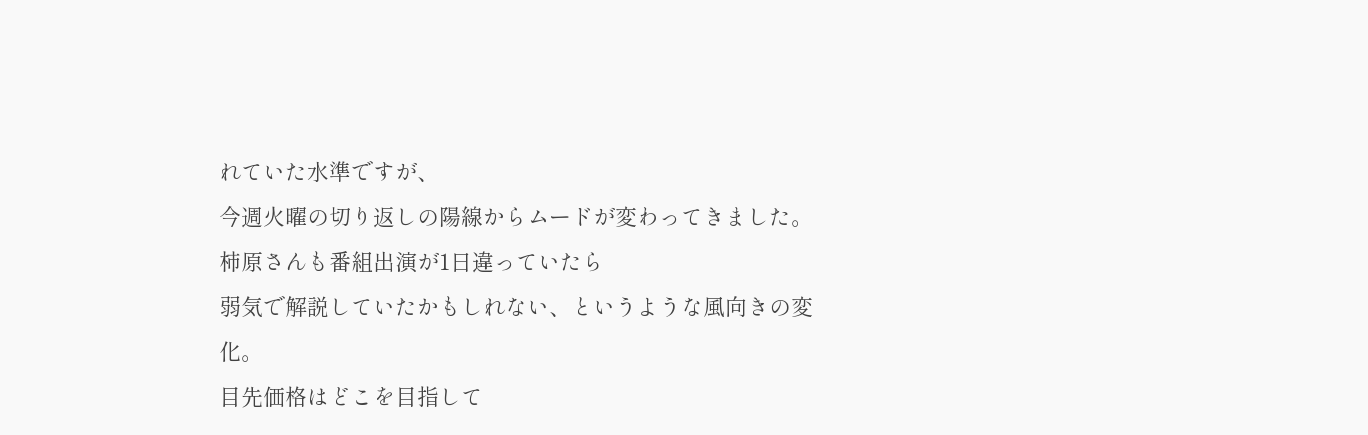れていた水準ですが、
今週火曜の切り返しの陽線からムードが変わってきました。
柿原さんも番組出演が1日違っていたら
弱気で解説していたかもしれない、というような風向きの変化。
目先価格はどこを目指して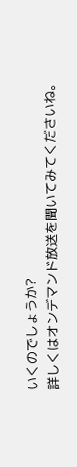いくのでしょうか?
詳しくはオンデマンド放送を聞いてみてくださいね。